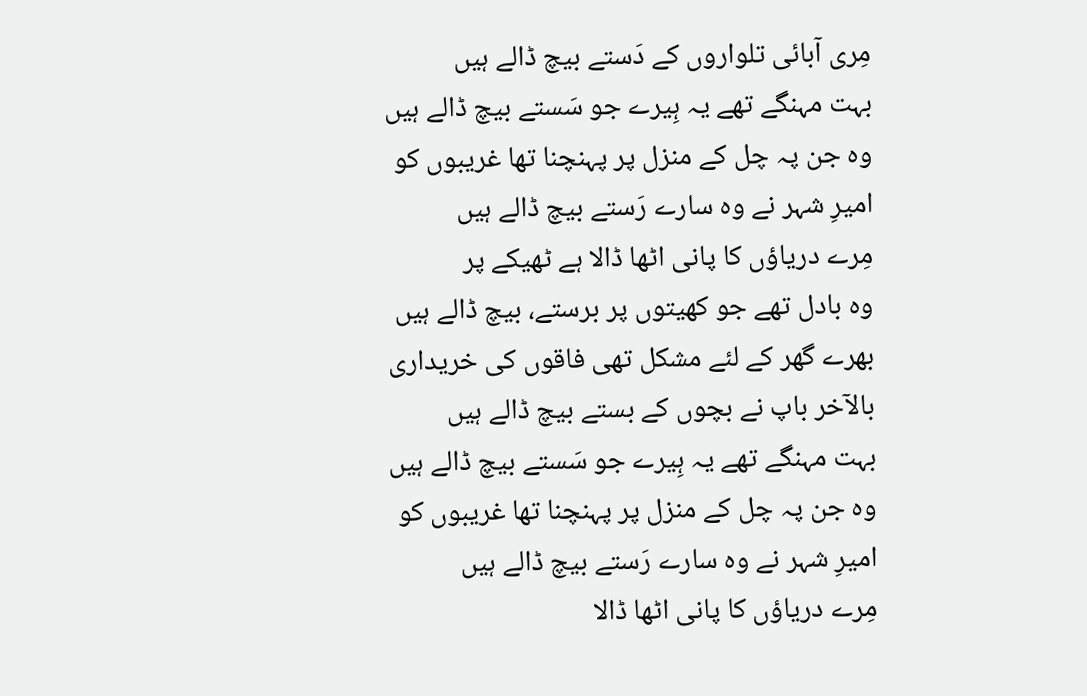مِری آبائی تلواروں کے دَستے بیچ ڈالے ہیں
بہت مہنگے تھے یہ ہِیرے جو سَستے بیچ ڈالے ہیں
وہ جن پہ چل کے منزل پر پہنچنا تھا غریبوں کو
امیرِ شہر نے وہ سارے رَستے بیچ ڈالے ہیں
مِرے دریاؤں کا پانی اٹھا ڈالا ہے ٹھیکے پر
وہ بادل تھے جو کھیتوں پر برستے، بیچ ڈالے ہیں
بھرے گھر کے لئے مشکل تھی فاقوں کی خریداری
بالآخر باپ نے بچوں کے بستے بیچ ڈالے ہیں
بہت مہنگے تھے یہ ہِیرے جو سَستے بیچ ڈالے ہیں
وہ جن پہ چل کے منزل پر پہنچنا تھا غریبوں کو
امیرِ شہر نے وہ سارے رَستے بیچ ڈالے ہیں
مِرے دریاؤں کا پانی اٹھا ڈالا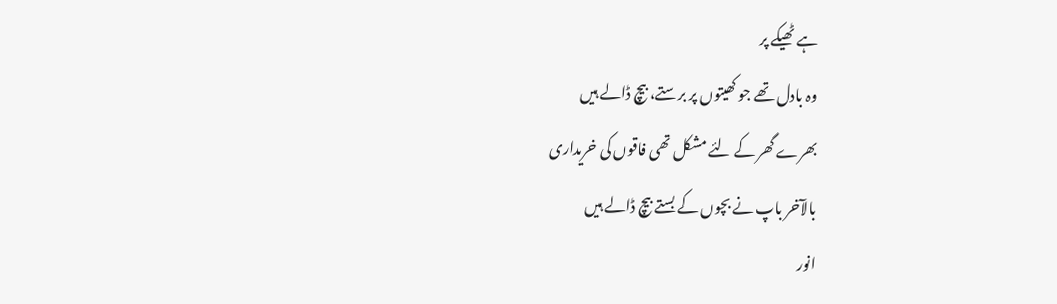ہے ٹھیکے پر
وہ بادل تھے جو کھیتوں پر برستے، بیچ ڈالے ہیں
بھرے گھر کے لئے مشکل تھی فاقوں کی خریداری
بالآخر باپ نے بچوں کے بستے بیچ ڈالے ہیں
انور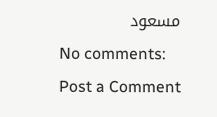مسعود
No comments:
Post a Comment